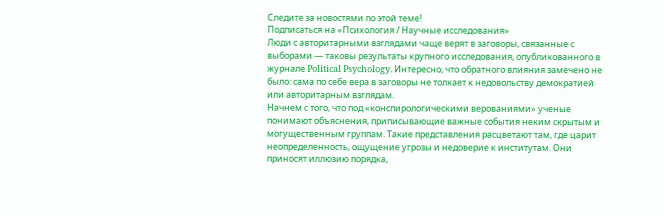Следите за новостями по этой теме!
Подписаться на «Психология / Научные исследования»
Люди с авторитарными взглядами чаще верят в заговоры, связанные с выборами — таковы результаты крупного исследования, опубликованного в журнале Political Psychology. Интересно, что обратного влияния замечено не было: сама по себе вера в заговоры не толкает к недовольству демократией или авторитарным взглядам.
Начнем с того, что под «конспирологическими верованиями» ученые понимают объяснения, приписывающие важные события неким скрытым и могущественным группам. Такие представления расцветают там, где царит неопределенность, ощущение угрозы и недоверие к институтам. Они приносят иллюзию порядка,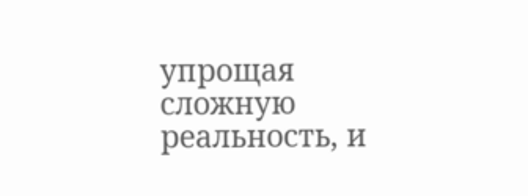упрощая сложную реальность, и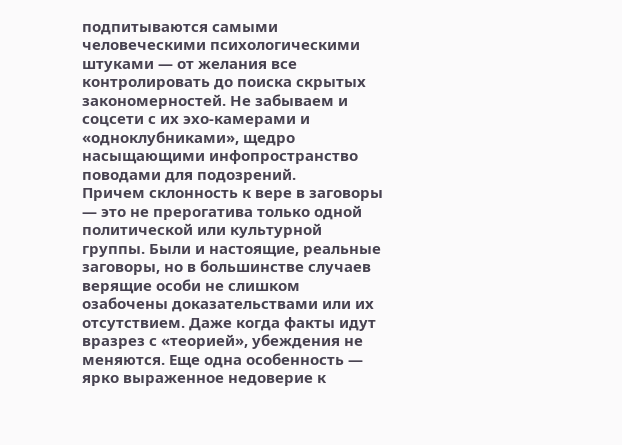подпитываются самыми человеческими психологическими штуками — от желания все контролировать до поиска скрытых закономерностей. Не забываем и соцсети с их эхо-камерами и «одноклубниками», щедро насыщающими инфопространство поводами для подозрений.
Причем склонность к вере в заговоры — это не прерогатива только одной политической или культурной группы. Были и настоящие, реальные заговоры, но в большинстве случаев верящие особи не слишком озабочены доказательствами или их отсутствием. Даже когда факты идут вразрез с «теорией», убеждения не меняются. Еще одна особенность — ярко выраженное недоверие к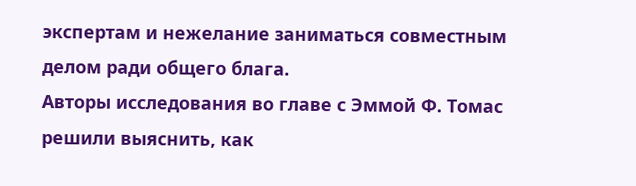экспертам и нежелание заниматься совместным делом ради общего блага.
Авторы исследования во главе с Эммой Ф. Томас решили выяснить, как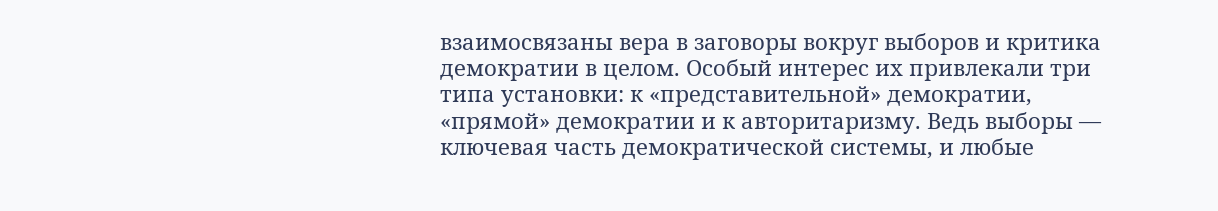взаимосвязаны вера в заговоры вокруг выборов и критика демократии в целом. Особый интерес их привлекали три типа установки: к «представительной» демократии, «прямой» демократии и к авторитаризму. Ведь выборы — ключевая часть демократической системы, и любые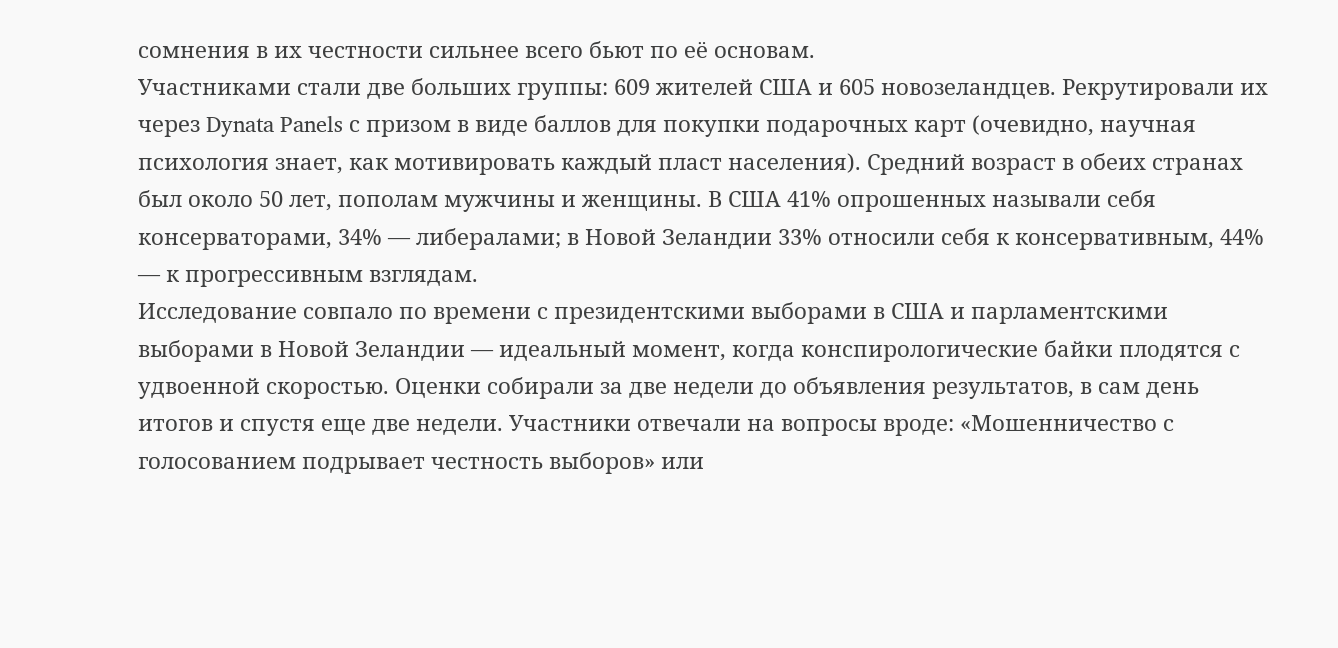сомнения в их честности сильнее всего бьют по её основам.
Участниками стали две больших группы: 609 жителей США и 605 новозеландцев. Рекрутировали их через Dynata Panels с призом в виде баллов для покупки подарочных карт (очевидно, научная психология знает, как мотивировать каждый пласт населения). Средний возраст в обеих странах был около 50 лет, пополам мужчины и женщины. В США 41% опрошенных называли себя консерваторами, 34% — либералами; в Новой Зеландии 33% относили себя к консервативным, 44% — к прогрессивным взглядам.
Исследование совпало по времени с президентскими выборами в США и парламентскими выборами в Новой Зеландии — идеальный момент, когда конспирологические байки плодятся с удвоенной скоростью. Оценки собирали за две недели до объявления результатов, в сам день итогов и спустя еще две недели. Участники отвечали на вопросы вроде: «Мошенничество с голосованием подрывает честность выборов» или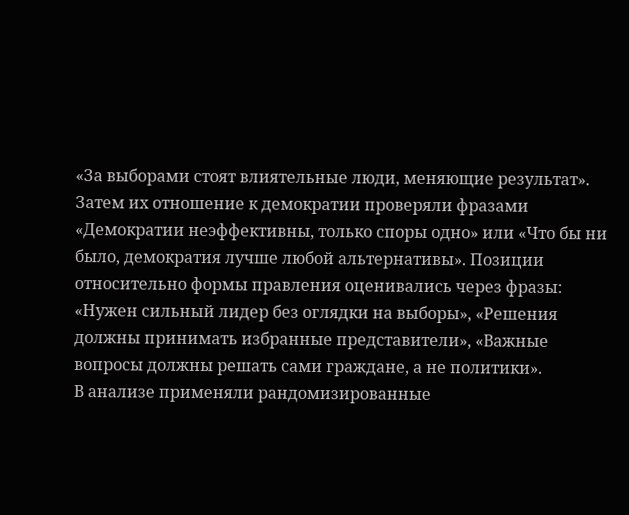«За выборами стоят влиятельные люди, меняющие результат».
Затем их отношение к демократии проверяли фразами «Демократии неэффективны, только споры одно» или «Что бы ни было, демократия лучше любой альтернативы». Позиции относительно формы правления оценивались через фразы: «Нужен сильный лидер без оглядки на выборы», «Решения должны принимать избранные представители», «Важные вопросы должны решать сами граждане, а не политики».
В анализе применяли рандомизированные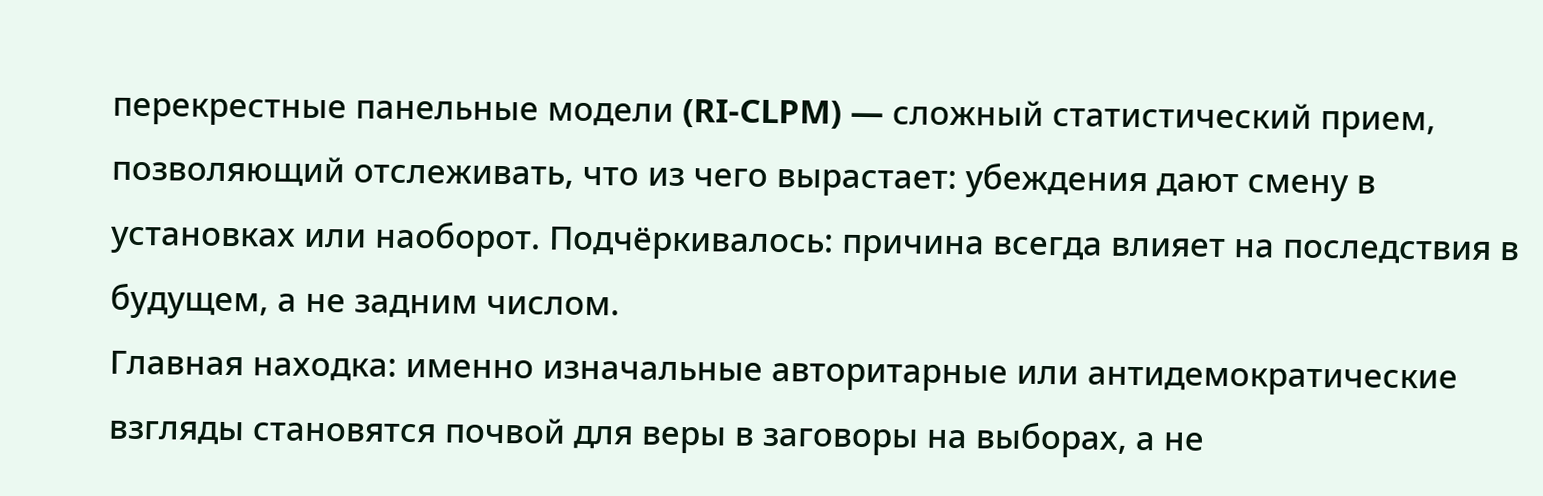перекрестные панельные модели (RI-CLPM) — сложный статистический прием, позволяющий отслеживать, что из чего вырастает: убеждения дают смену в установках или наоборот. Подчёркивалось: причина всегда влияет на последствия в будущем, а не задним числом.
Главная находка: именно изначальные авторитарные или антидемократические взгляды становятся почвой для веры в заговоры на выборах, а не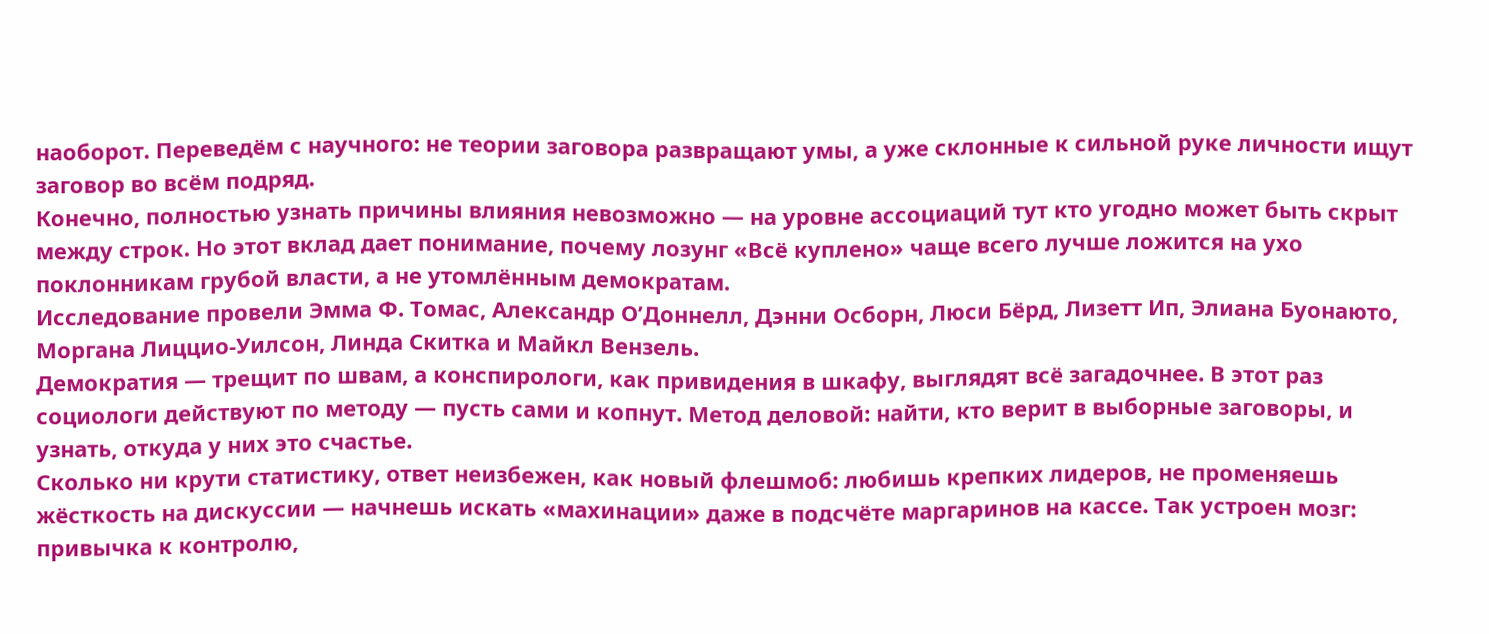наоборот. Переведём с научного: не теории заговора развращают умы, а уже склонные к сильной руке личности ищут заговор во всём подряд.
Конечно, полностью узнать причины влияния невозможно — на уровне ассоциаций тут кто угодно может быть скрыт между строк. Но этот вклад дает понимание, почему лозунг «Всё куплено» чаще всего лучше ложится на ухо поклонникам грубой власти, а не утомлённым демократам.
Исследование провели Эмма Ф. Томас, Александр О’Доннелл, Дэнни Осборн, Люси Бёрд, Лизетт Ип, Элиана Буонаюто, Моргана Лиццио-Уилсон, Линда Скитка и Майкл Вензель.
Демократия — трещит по швам, а конспирологи, как привидения в шкафу, выглядят всё загадочнее. В этот раз социологи действуют по методу — пусть сами и копнут. Метод деловой: найти, кто верит в выборные заговоры, и узнать, откуда у них это счастье.
Сколько ни крути статистику, ответ неизбежен, как новый флешмоб: любишь крепких лидеров, не променяешь жёсткость на дискуссии — начнешь искать «махинации» даже в подсчёте маргаринов на кассе. Так устроен мозг: привычка к контролю,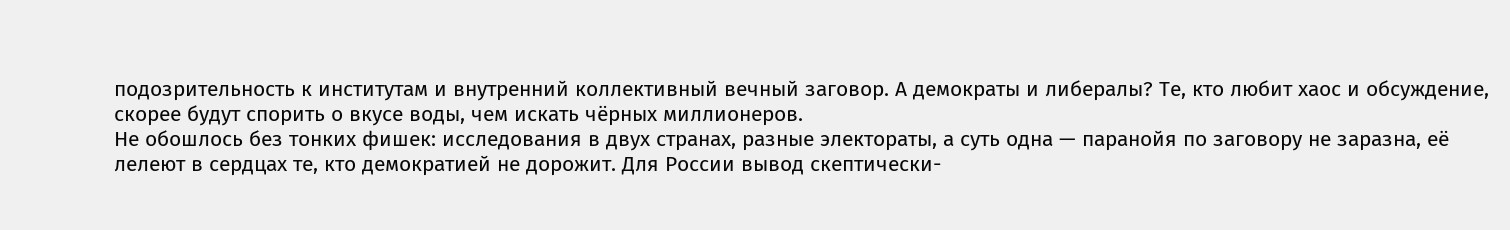подозрительность к институтам и внутренний коллективный вечный заговор. А демократы и либералы? Те, кто любит хаос и обсуждение, скорее будут спорить о вкусе воды, чем искать чёрных миллионеров.
Не обошлось без тонких фишек: исследования в двух странах, разные электораты, а суть одна — паранойя по заговору не заразна, её лелеют в сердцах те, кто демократией не дорожит. Для России вывод скептически-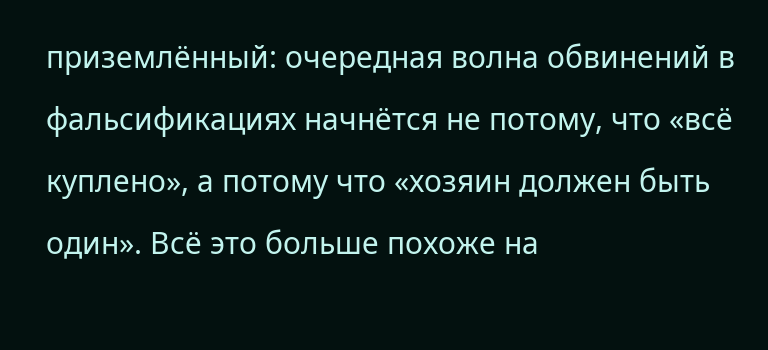приземлённый: очередная волна обвинений в фальсификациях начнётся не потому, что «всё куплено», а потому что «хозяин должен быть один». Всё это больше похоже на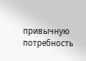привычную потребность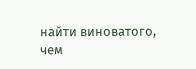найти виноватого, чем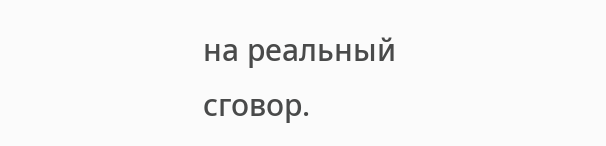на реальный сговор.